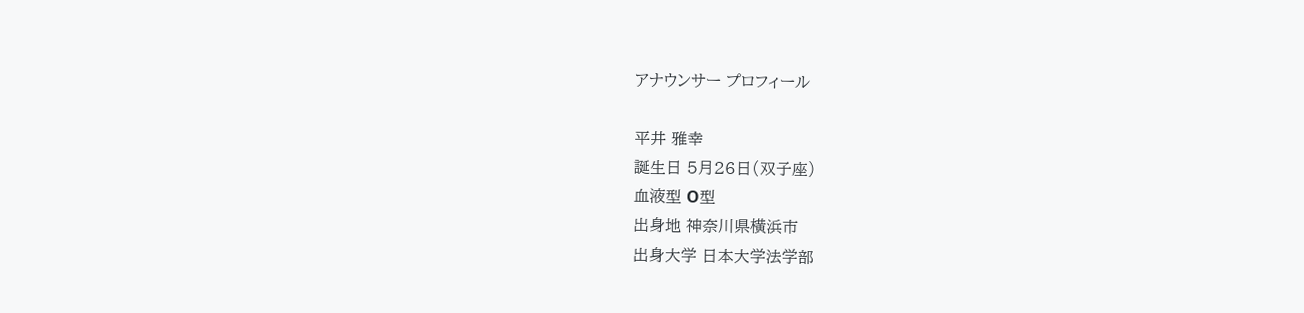アナウンサー プロフィール

平井 雅幸
誕生日 5月26日(双子座)
血液型 O型
出身地 神奈川県横浜市
出身大学 日本大学法学部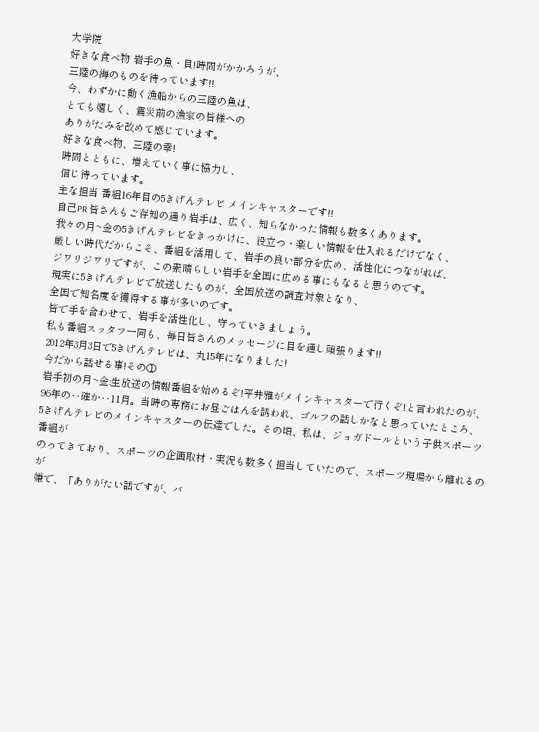大学院
好きな食べ物 岩手の魚・貝!時間がかかろうが、
三陸の海のものを待っています!!
今、わずかに動く漁船からの三陸の魚は、
とても嬉しく、震災前の漁家の皆様への
ありがたみを改めて感じています。
好きな食べ物、三陸の幸!
時間とともに、増えていく事に協力し、
信じ待っています。
主な担当 番組16年目の5きげんテレビ メインキャスターです!!
自己PR 皆さんもご存知の通り岩手は、広く、知らなかった情報も数多くあります。
我々の月~金の5きげんテレビをきっかけに、役立つ・楽しい情報を仕入れるだけでなく、
厳しい時代だからこそ、番組を活用して、岩手の良い部分を広め、活性化につながれば、
ジワリジワリですが、この素晴らしい岩手を全国に広める事にもなると思うのです。
現実に5きげんテレビで放送したものが、全国放送の調査対象となり、
全国で知名度を獲得する事が多いのです。
皆で手を合わせて、岩手を活性化し、守っていきましょう。
私も番組スッタフ一同も、毎日皆さんのメッセージに目を通し頑張ります!!
2012年3月3日で5きげんテレビは、丸15年になりました!
今だから話せる事!その①
岩手初の月~金:生放送の情報番組を始めるぞ!平井雅がメインキャスターで行くぞ!と言われたのが、
96年の‥確か‥11月。当時の専務にお昼ごはんを誘われ、ゴルフの話しかなと思っていたところ、
5きげんテレビのメインキャスターの伝達でした。その頃、私は、ジョガドールという子供スポーツ番組が
のってきており、スポーツの企画取材・実況も数多く担当していたので、スポーツ現場から離れるのが
嫌で、「ありがたい話ですが、バ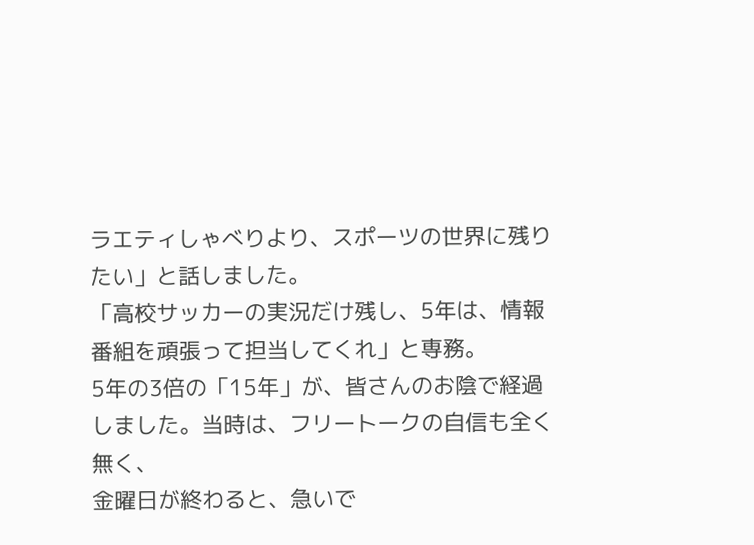ラエティしゃべりより、スポーツの世界に残りたい」と話しました。
「高校サッカーの実況だけ残し、5年は、情報番組を頑張って担当してくれ」と専務。
5年の3倍の「15年」が、皆さんのお陰で経過しました。当時は、フリートークの自信も全く無く、
金曜日が終わると、急いで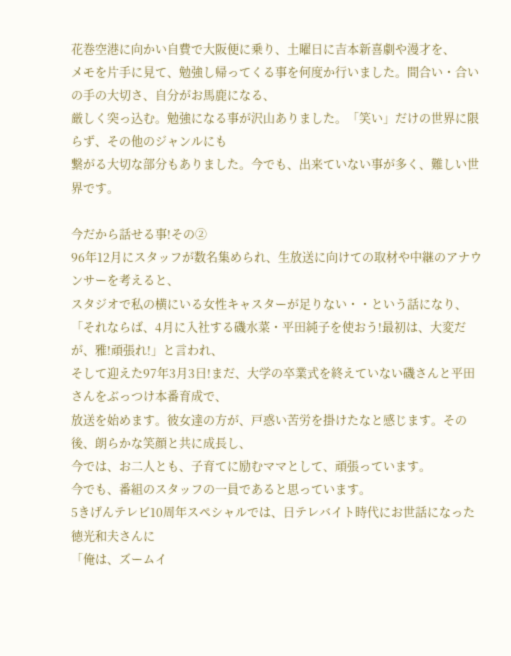花巻空港に向かい自費で大阪便に乗り、土曜日に吉本新喜劇や漫才を、
メモを片手に見て、勉強し帰ってくる事を何度か行いました。間合い・合いの手の大切さ、自分がお馬鹿になる、
厳しく突っ込む。勉強になる事が沢山ありました。「笑い」だけの世界に限らず、その他のジャンルにも
繋がる大切な部分もありました。今でも、出来ていない事が多く、難しい世界です。

今だから話せる事!その②
96年12月にスタッフが数名集められ、生放送に向けての取材や中継のアナウンサーを考えると、
スタジオで私の横にいる女性キャスターが足りない・・という話になり、
「それならば、4月に入社する磯水菜・平田純子を使おう!最初は、大変だが、雅!頑張れ!」と言われ、
そして迎えた97年3月3日!まだ、大学の卒業式を終えていない磯さんと平田さんをぶっつけ本番育成で、
放送を始めます。彼女達の方が、戸惑い苦労を掛けたなと感じます。その後、朗らかな笑顔と共に成長し、
今では、お二人とも、子育てに励むママとして、頑張っています。
今でも、番組のスタッフの一員であると思っています。
5きげんテレビ10周年スペシャルでは、日テレバイト時代にお世話になった徳光和夫さんに
「俺は、ズームイ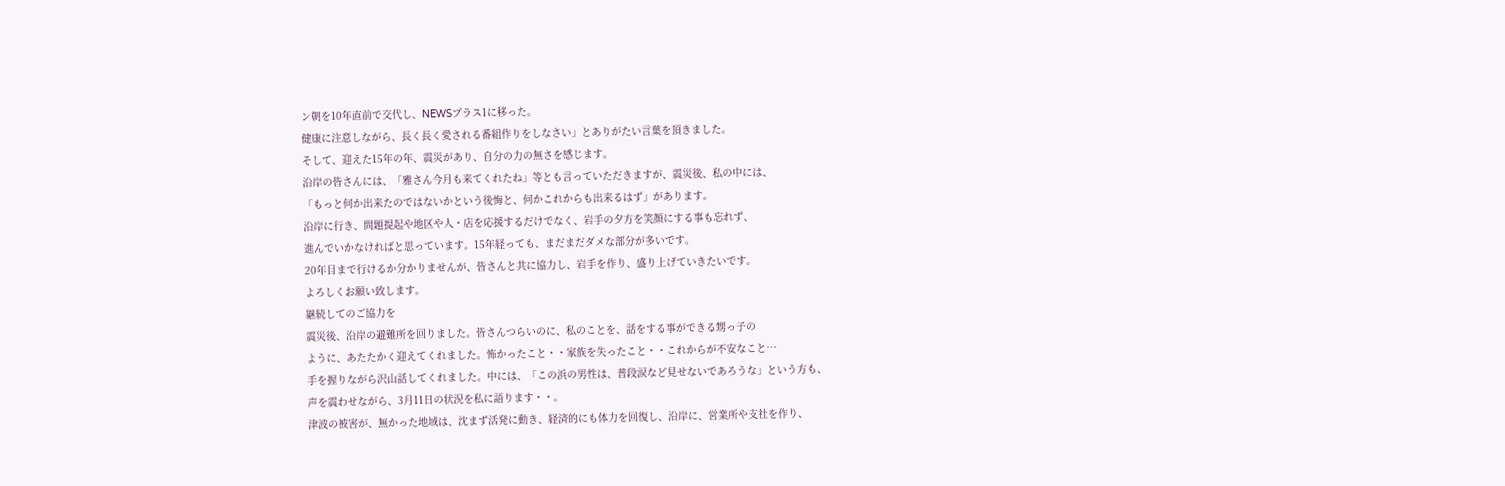ン朝を10年直前で交代し、NEWSプラス1に移った。
健康に注意しながら、長く長く愛される番組作りをしなさい」とありがたい言葉を頂きました。
そして、迎えた15年の年、震災があり、自分の力の無さを感じます。
沿岸の皆さんには、「雅さん今月も来てくれたね」等とも言っていただきますが、震災後、私の中には、
「もっと何か出来たのではないかという後悔と、何かこれからも出来るはず」があります。
沿岸に行き、問題提起や地区や人・店を応援するだけでなく、岩手の夕方を笑顔にする事も忘れず、
進んでいかなければと思っています。15年経っても、まだまだダメな部分が多いです。
20年目まで行けるか分かりませんが、皆さんと共に協力し、岩手を作り、盛り上げていきたいです。
よろしくお願い致します。
継続してのご協力を
震災後、沿岸の避難所を回りました。皆さんつらいのに、私のことを、話をする事ができる甥っ子の
ように、あたたかく迎えてくれました。怖かったこと・・家族を失ったこと・・これからが不安なこと…
手を握りながら沢山話してくれました。中には、「この浜の男性は、普段涙など見せないであろうな」という方も、
声を震わせながら、3月11日の状況を私に語ります・・。
津波の被害が、無かった地域は、沈まず活発に動き、経済的にも体力を回復し、沿岸に、営業所や支社を作り、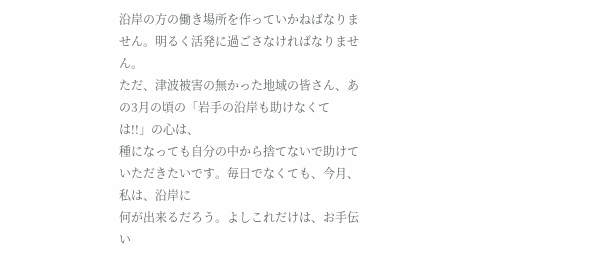沿岸の方の働き場所を作っていかねばなりません。明るく活発に過ごさなければなりません。
ただ、津波被害の無かった地域の皆さん、あの3月の頃の「岩手の沿岸も助けなくては!!」の心は、
種になっても自分の中から捨てないで助けていただきたいです。毎日でなくても、今月、私は、沿岸に
何が出来るだろう。よしこれだけは、お手伝い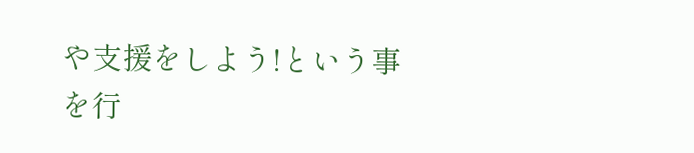や支援をしよう!という事を行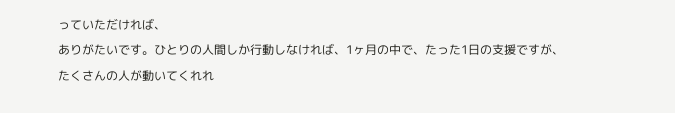っていただければ、
ありがたいです。ひとりの人間しか行動しなければ、1ヶ月の中で、たった1日の支援ですが、
たくさんの人が動いてくれれ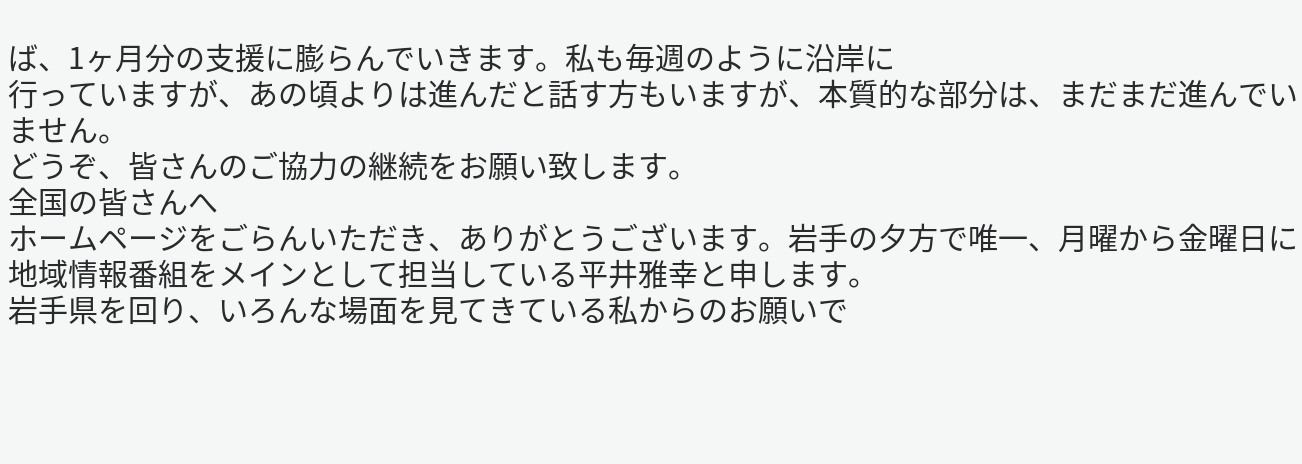ば、1ヶ月分の支援に膨らんでいきます。私も毎週のように沿岸に
行っていますが、あの頃よりは進んだと話す方もいますが、本質的な部分は、まだまだ進んでいません。
どうぞ、皆さんのご協力の継続をお願い致します。
全国の皆さんへ
ホームページをごらんいただき、ありがとうございます。岩手の夕方で唯一、月曜から金曜日に
地域情報番組をメインとして担当している平井雅幸と申します。
岩手県を回り、いろんな場面を見てきている私からのお願いで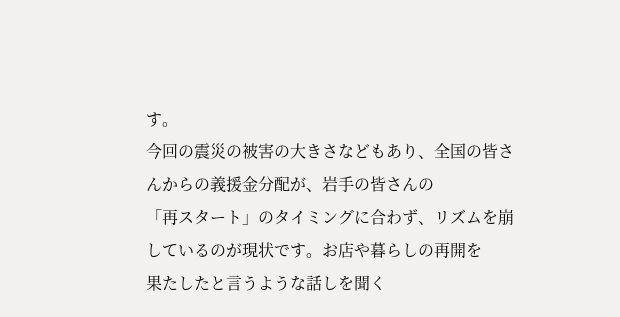す。
今回の震災の被害の大きさなどもあり、全国の皆さんからの義援金分配が、岩手の皆さんの
「再スタート」のタイミングに合わず、リズムを崩しているのが現状です。お店や暮らしの再開を
果たしたと言うような話しを聞く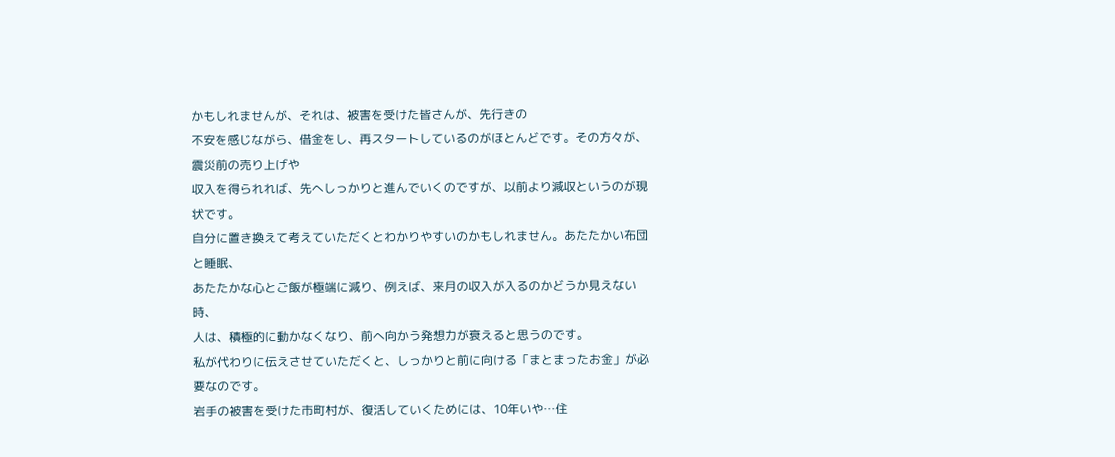かもしれませんが、それは、被害を受けた皆さんが、先行きの
不安を感じながら、借金をし、再スタートしているのがほとんどです。その方々が、震災前の売り上げや
収入を得られれば、先へしっかりと進んでいくのですが、以前より減収というのが現状です。
自分に置き換えて考えていただくとわかりやすいのかもしれません。あたたかい布団と睡眠、
あたたかな心とご飯が極端に減り、例えば、来月の収入が入るのかどうか見えない時、
人は、積極的に動かなくなり、前へ向かう発想力が衰えると思うのです。
私が代わりに伝えさせていただくと、しっかりと前に向ける「まとまったお金」が必要なのです。
岩手の被害を受けた市町村が、復活していくためには、10年いや…住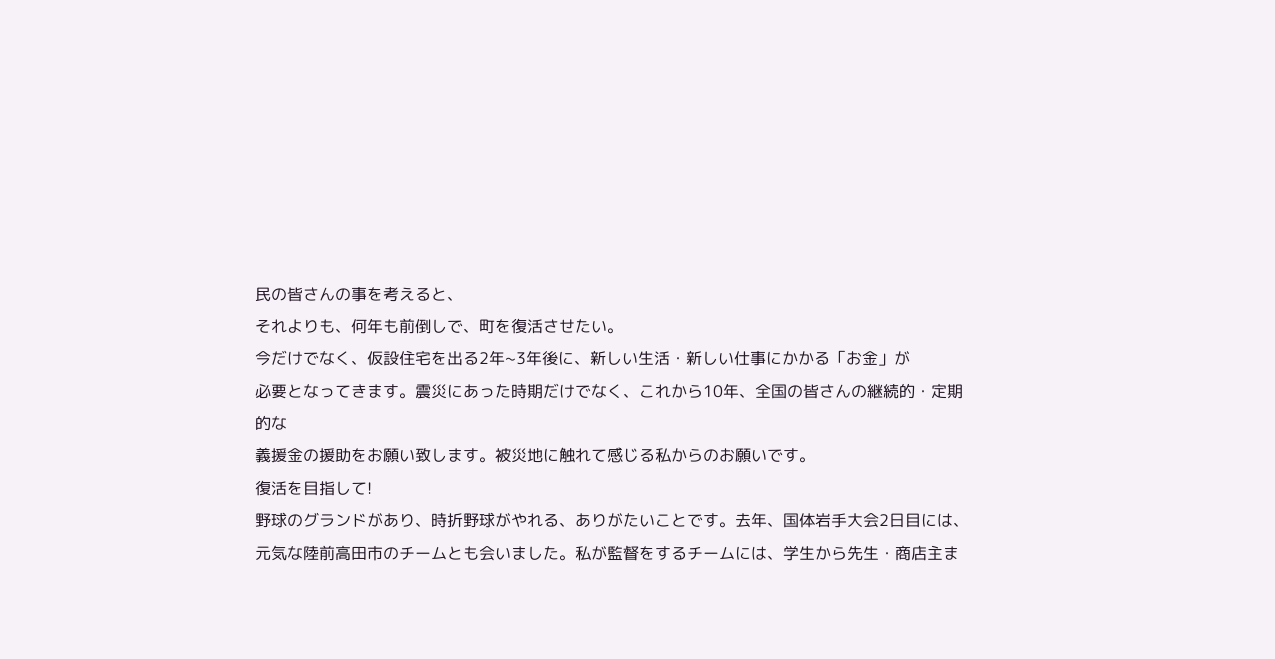民の皆さんの事を考えると、
それよりも、何年も前倒しで、町を復活させたい。
今だけでなく、仮設住宅を出る2年~3年後に、新しい生活・新しい仕事にかかる「お金」が
必要となってきます。震災にあった時期だけでなく、これから10年、全国の皆さんの継続的・定期的な
義援金の援助をお願い致します。被災地に触れて感じる私からのお願いです。
復活を目指して!
野球のグランドがあり、時折野球がやれる、ありがたいことです。去年、国体岩手大会2日目には、
元気な陸前高田市のチームとも会いました。私が監督をするチームには、学生から先生・商店主ま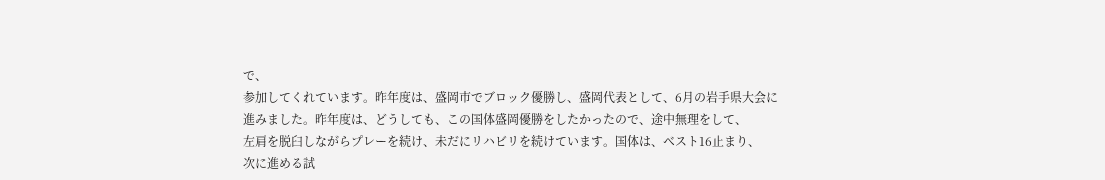で、
参加してくれています。昨年度は、盛岡市でブロック優勝し、盛岡代表として、6月の岩手県大会に
進みました。昨年度は、どうしても、この国体盛岡優勝をしたかったので、途中無理をして、
左肩を脱臼しながらプレーを続け、未だにリハビリを続けています。国体は、ベスト16止まり、
次に進める試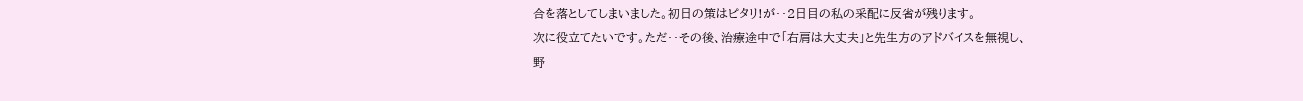合を落としてしまいました。初日の策はピタリ!が‥2日目の私の采配に反省が残ります。
次に役立てたいです。ただ‥その後、治療途中で「右肩は大丈夫」と先生方のアドバイスを無視し、
野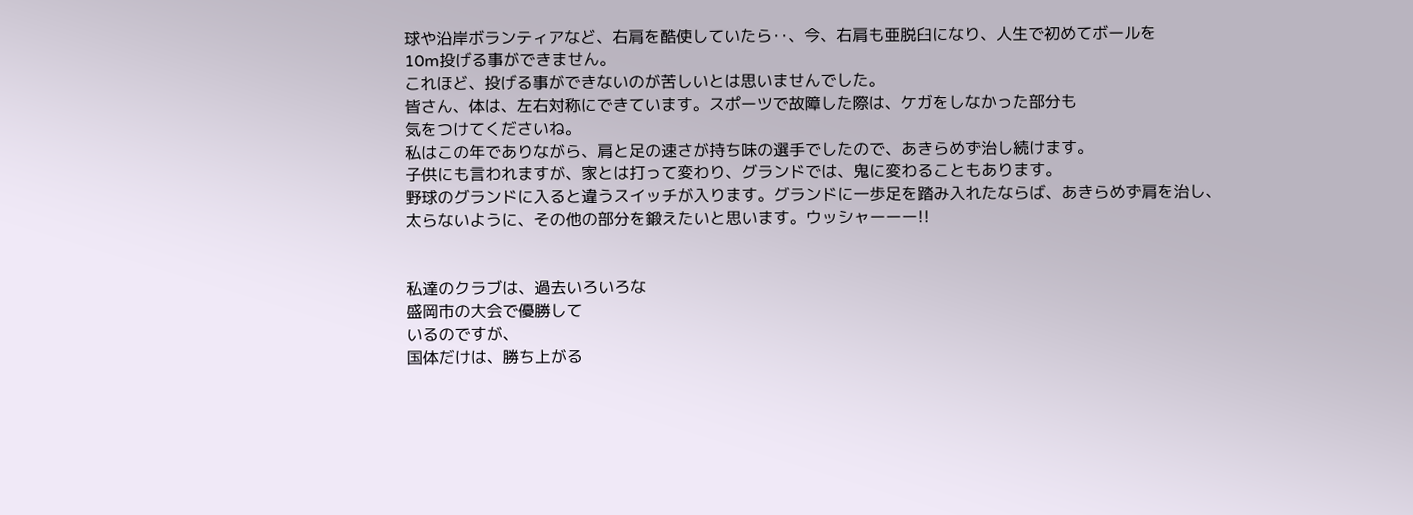球や沿岸ボランティアなど、右肩を酷使していたら‥、今、右肩も亜脱臼になり、人生で初めてボールを
10m投げる事ができません。
これほど、投げる事ができないのが苦しいとは思いませんでした。
皆さん、体は、左右対称にできています。スポーツで故障した際は、ケガをしなかった部分も
気をつけてくださいね。
私はこの年でありながら、肩と足の速さが持ち味の選手でしたので、あきらめず治し続けます。
子供にも言われますが、家とは打って変わり、グランドでは、鬼に変わることもあります。
野球のグランドに入ると違うスイッチが入ります。グランドに一歩足を踏み入れたならば、あきらめず肩を治し、
太らないように、その他の部分を鍛えたいと思います。ウッシャーーー!!


私達のクラブは、過去いろいろな
盛岡市の大会で優勝して
いるのですが、
国体だけは、勝ち上がる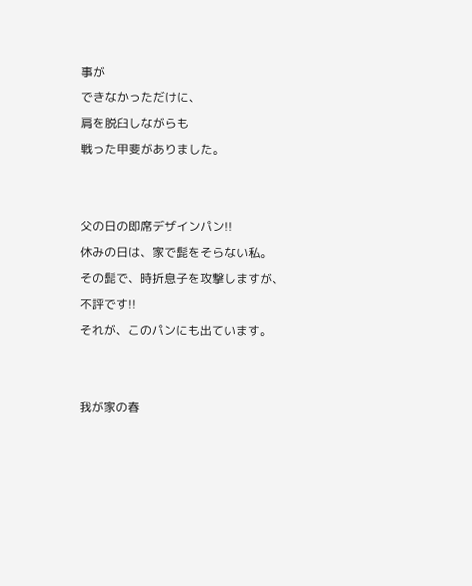事が
できなかっただけに、
肩を脱臼しながらも
戦った甲斐がありました。


父の日の即席デザインパン!!
休みの日は、家で髭をそらない私。
その髭で、時折息子を攻撃しますが、
不評です!!
それが、このパンにも出ています。


我が家の春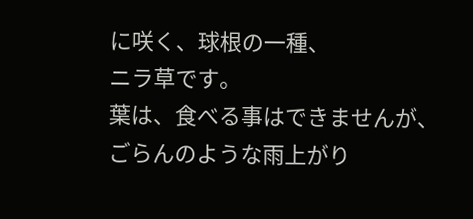に咲く、球根の一種、
ニラ草です。
葉は、食べる事はできませんが、
ごらんのような雨上がり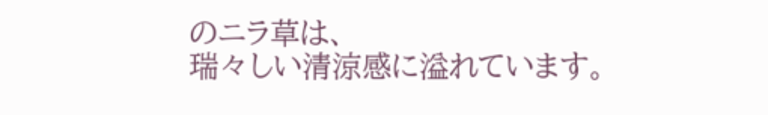のニラ草は、
瑞々しい清涼感に溢れています。